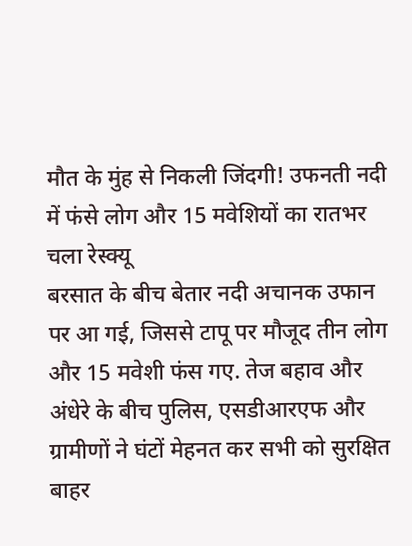मौत के मुंह से निकली जिंदगी! उफनती नदी में फंसे लोग और 15 मवेशियों का रातभर चला रेस्क्यू
बरसात के बीच बेतार नदी अचानक उफान पर आ गई, जिससे टापू पर मौजूद तीन लोग और 15 मवेशी फंस गए. तेज बहाव और अंधेरे के बीच पुलिस, एसडीआरएफ और ग्रामीणों ने घंटों मेहनत कर सभी को सुरक्षित बाहर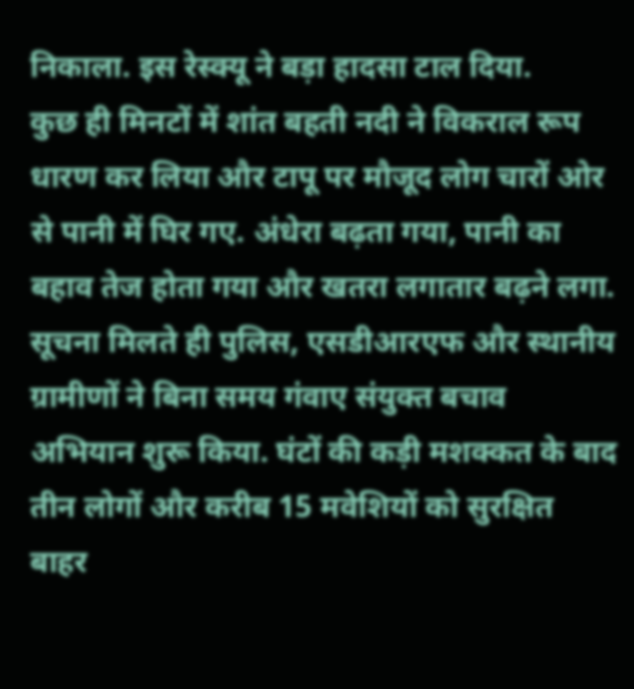निकाला. इस रेस्क्यू ने बड़ा हादसा टाल दिया.
कुछ ही मिनटों में शांत बहती नदी ने विकराल रूप धारण कर लिया और टापू पर मौजूद लोग चारों ओर से पानी में घिर गए. अंधेरा बढ़ता गया, पानी का बहाव तेज होता गया और खतरा लगातार बढ़ने लगा. सूचना मिलते ही पुलिस, एसडीआरएफ और स्थानीय ग्रामीणों ने बिना समय गंवाए संयुक्त बचाव अभियान शुरू किया. घंटों की कड़ी मशक्कत के बाद तीन लोगों और करीब 15 मवेशियों को सुरक्षित बाहर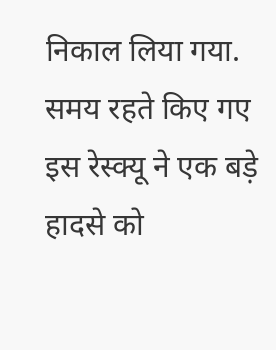निकाल लिया गया. समय रहते किए गए इस रेस्क्यू ने एक बड़े हादसे को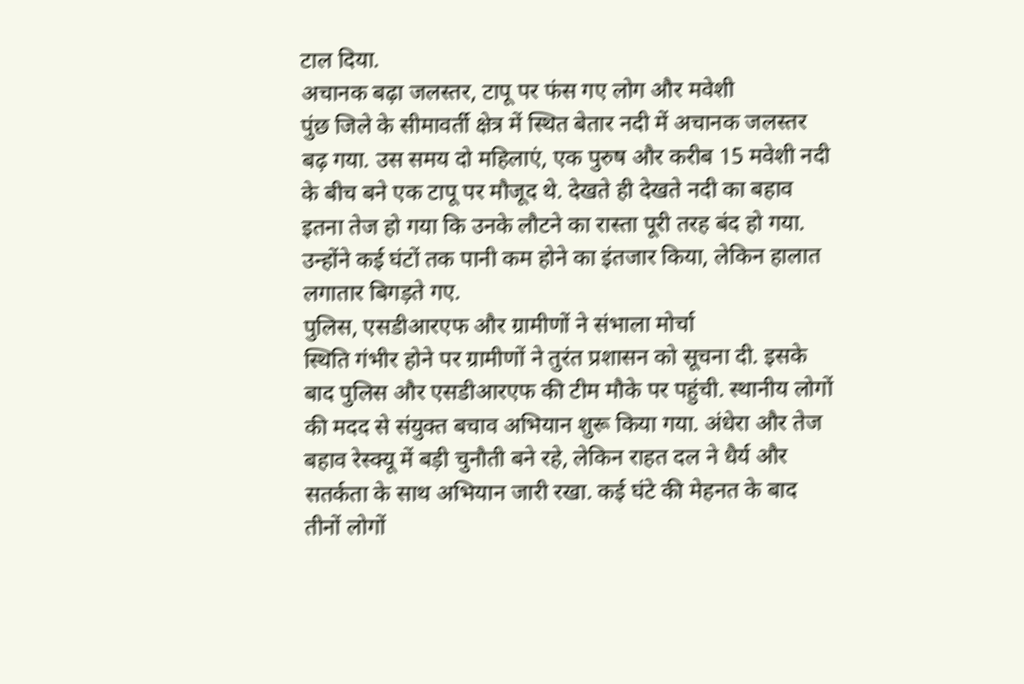टाल दिया.
अचानक बढ़ा जलस्तर, टापू पर फंस गए लोग और मवेशी
पुंछ जिले के सीमावर्ती क्षेत्र में स्थित बेतार नदी में अचानक जलस्तर बढ़ गया. उस समय दो महिलाएं, एक पुरुष और करीब 15 मवेशी नदी के बीच बने एक टापू पर मौजूद थे. देखते ही देखते नदी का बहाव इतना तेज हो गया कि उनके लौटने का रास्ता पूरी तरह बंद हो गया. उन्होंने कई घंटों तक पानी कम होने का इंतजार किया, लेकिन हालात लगातार बिगड़ते गए.
पुलिस, एसडीआरएफ और ग्रामीणों ने संभाला मोर्चा
स्थिति गंभीर होने पर ग्रामीणों ने तुरंत प्रशासन को सूचना दी. इसके बाद पुलिस और एसडीआरएफ की टीम मौके पर पहुंची. स्थानीय लोगों की मदद से संयुक्त बचाव अभियान शुरू किया गया. अंधेरा और तेज बहाव रेस्क्यू में बड़ी चुनौती बने रहे, लेकिन राहत दल ने धैर्य और सतर्कता के साथ अभियान जारी रखा. कई घंटे की मेहनत के बाद तीनों लोगों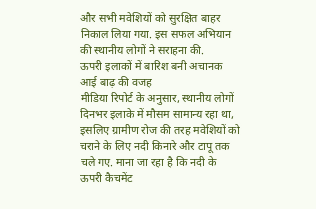और सभी मवेशियों को सुरक्षित बाहर निकाल लिया गया. इस सफल अभियान की स्थानीय लोगों ने सराहना की.
ऊपरी इलाकों में बारिश बनी अचानक आई बाढ़ की वजह
मीडिया रिपोर्ट के अनुसार, स्थानीय लोगों दिनभर इलाके में मौसम सामान्य रहा था, इसलिए ग्रामीण रोज की तरह मवेशियों को चराने के लिए नदी किनारे और टापू तक चले गए. माना जा रहा है कि नदी के ऊपरी कैचमेंट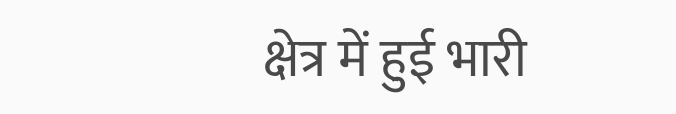क्षेत्र में हुई भारी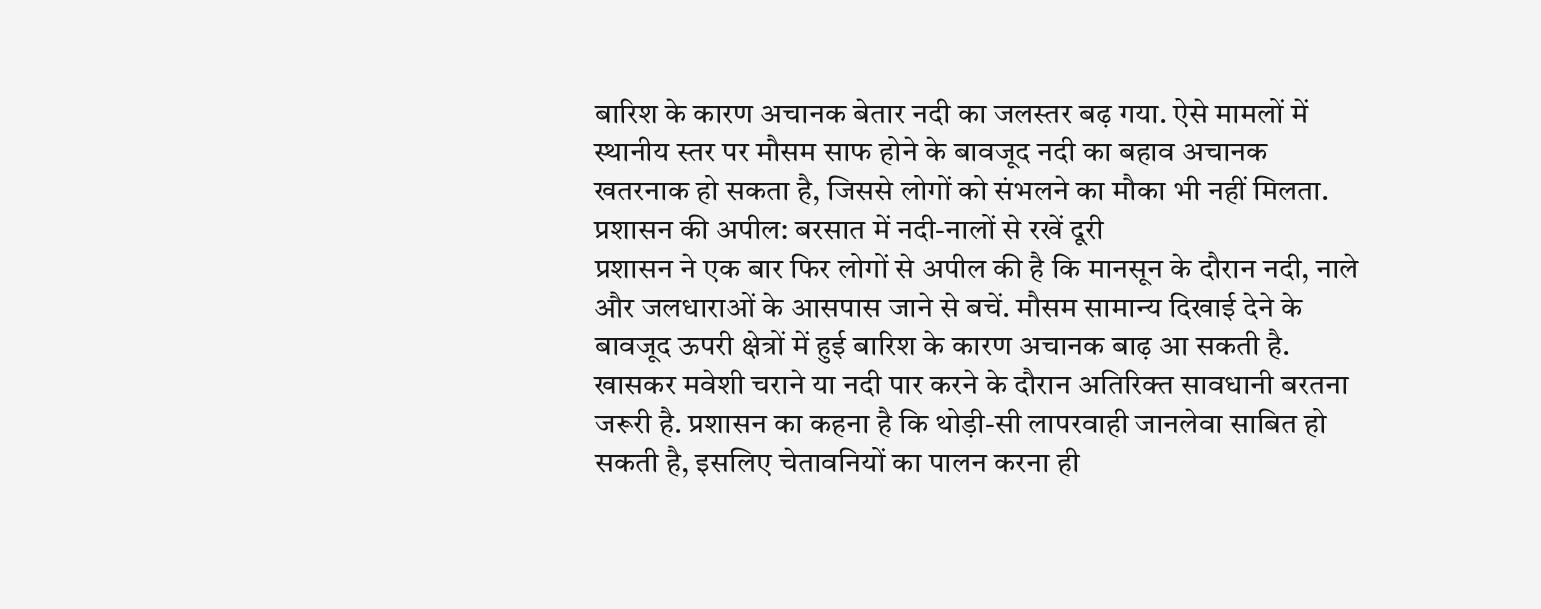बारिश के कारण अचानक बेतार नदी का जलस्तर बढ़ गया. ऐसे मामलों में स्थानीय स्तर पर मौसम साफ होने के बावजूद नदी का बहाव अचानक खतरनाक हो सकता है, जिससे लोगों को संभलने का मौका भी नहीं मिलता.
प्रशासन की अपील: बरसात में नदी-नालों से रखें दूरी
प्रशासन ने एक बार फिर लोगों से अपील की है कि मानसून के दौरान नदी, नाले और जलधाराओं के आसपास जाने से बचें. मौसम सामान्य दिखाई देने के बावजूद ऊपरी क्षेत्रों में हुई बारिश के कारण अचानक बाढ़ आ सकती है. खासकर मवेशी चराने या नदी पार करने के दौरान अतिरिक्त सावधानी बरतना जरूरी है. प्रशासन का कहना है कि थोड़ी-सी लापरवाही जानलेवा साबित हो सकती है, इसलिए चेतावनियों का पालन करना ही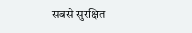सबसे सुरक्षित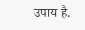उपाय है.